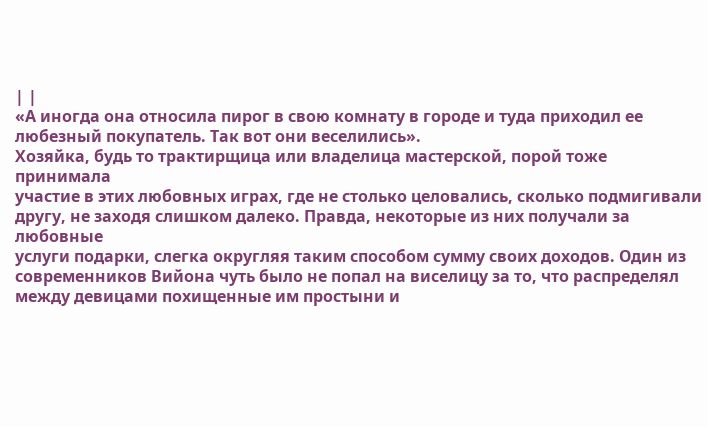| |
«А иногда она относила пирог в свою комнату в городе и туда приходил ее
любезный покупатель. Так вот они веселились».
Хозяйка, будь то трактирщица или владелица мастерской, порой тоже принимала
участие в этих любовных играх, где не столько целовались, сколько подмигивали
другу, не заходя слишком далеко. Правда, некоторые из них получали за любовные
услуги подарки, слегка округляя таким способом сумму своих доходов. Один из
современников Вийона чуть было не попал на виселицу за то, что распределял
между девицами похищенные им простыни и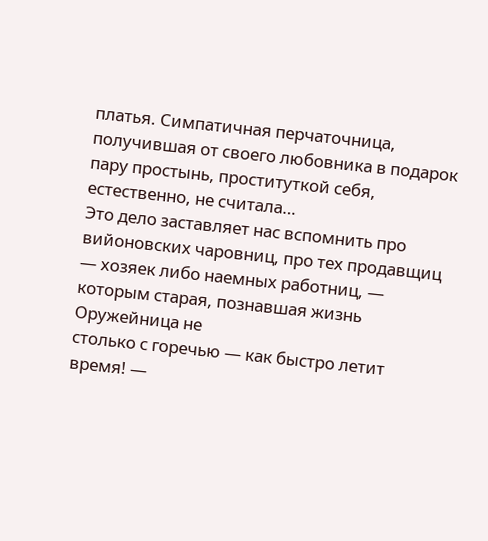платья. Симпатичная перчаточница,
получившая от своего любовника в подарок пару простынь, проституткой себя,
естественно, не считала…
Это дело заставляет нас вспомнить про вийоновских чаровниц, про тех продавщиц
— хозяек либо наемных работниц, — которым старая, познавшая жизнь Оружейница не
столько с горечью — как быстро летит время! —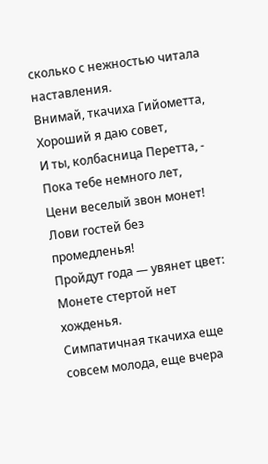сколько с нежностью читала
наставления.
Внимай, ткачиха Гийометта,
Хороший я даю совет,
И ты, колбасница Перетта, -
Пока тебе немного лет,
Цени веселый звон монет!
Лови гостей без промедленья!
Пройдут года — увянет цвет:
Монете стертой нет хожденья.
Симпатичная ткачиха еще совсем молода, еще вчера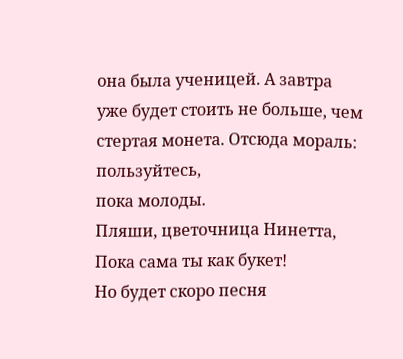она была ученицей. А завтра
уже будет стоить не больше, чем стертая монета. Отсюда мораль: пользуйтесь,
пока молоды.
Пляши, цветочница Нинетта,
Пока сама ты как букет!
Но будет скоро песня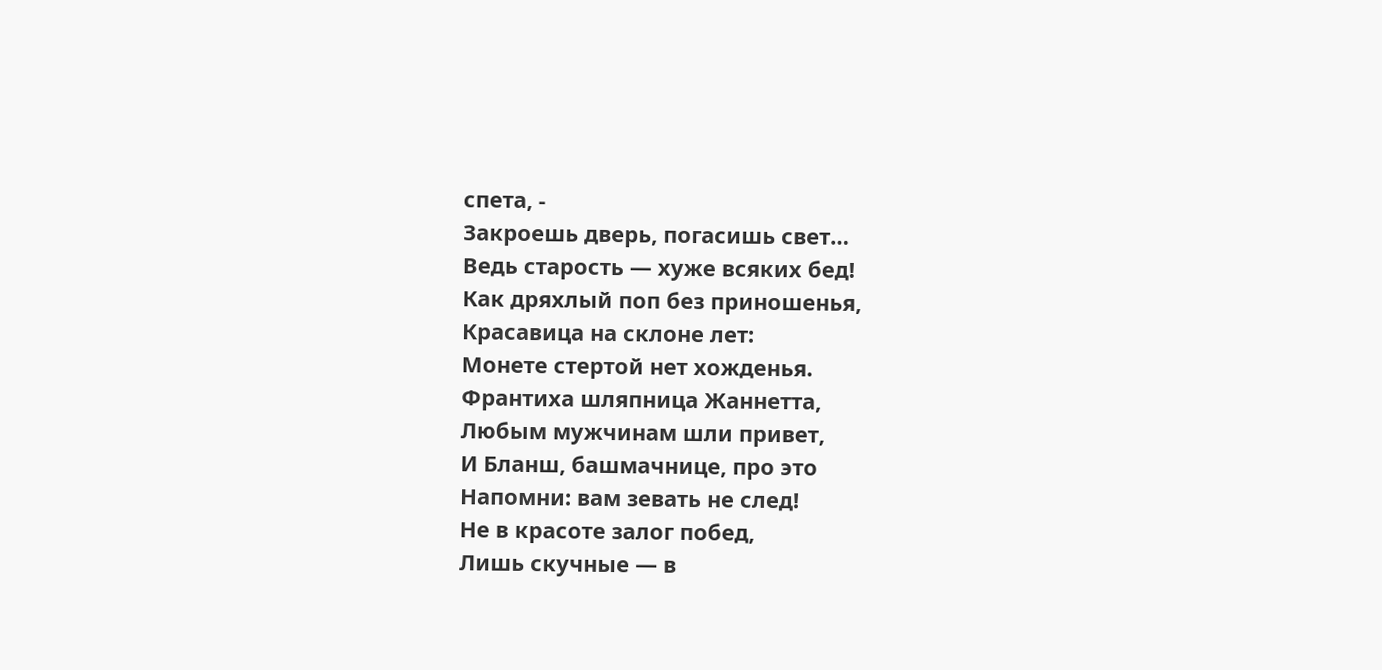спета, -
Закроешь дверь, погасишь свет…
Ведь старость — хуже всяких бед!
Как дряхлый поп без приношенья,
Красавица на склоне лет:
Монете стертой нет хожденья.
Франтиха шляпница Жаннетта,
Любым мужчинам шли привет,
И Бланш, башмачнице, про это
Напомни: вам зевать не след!
Не в красоте залог побед,
Лишь скучные — в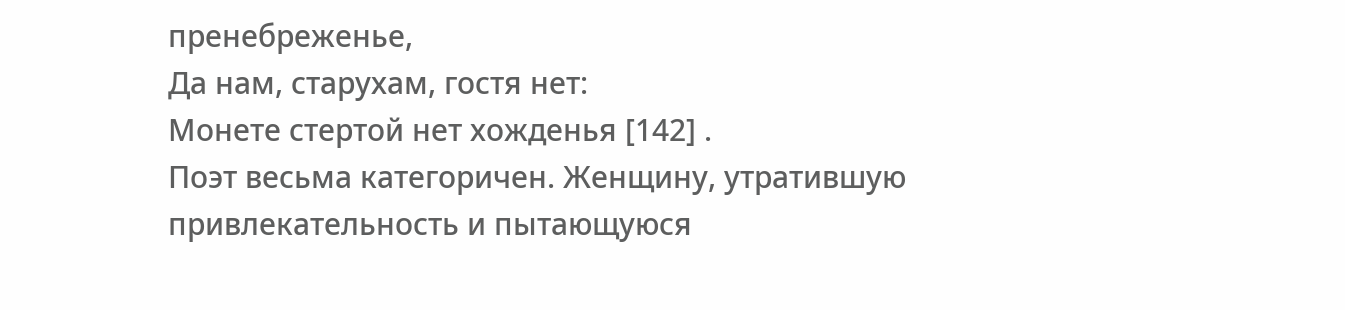пренебреженье,
Да нам, старухам, гостя нет:
Монете стертой нет хожденья [142] .
Поэт весьма категоричен. Женщину, утратившую привлекательность и пытающуюся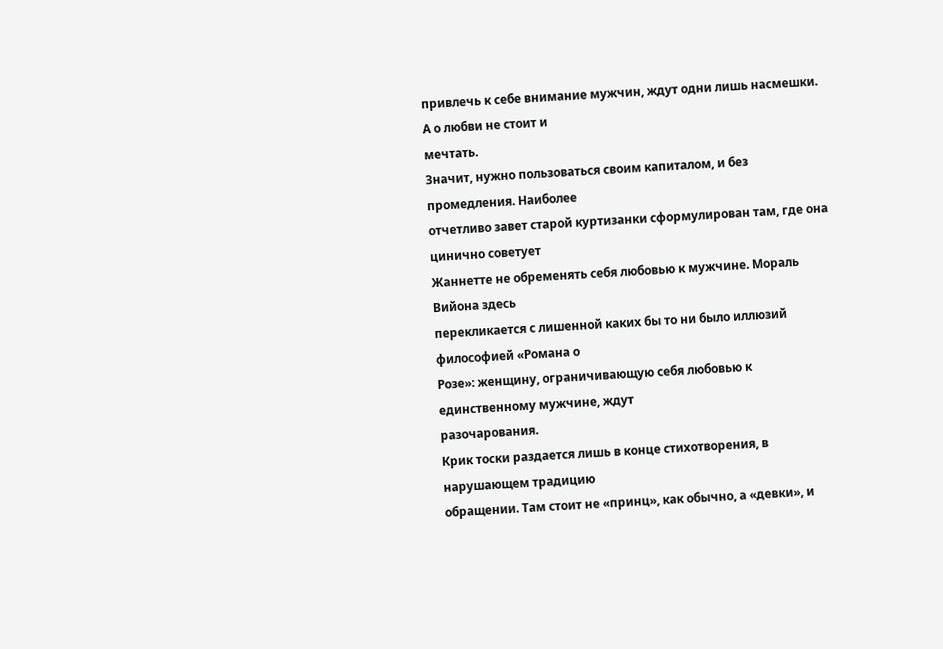привлечь к себе внимание мужчин, ждут одни лишь насмешки. А о любви не стоит и
мечтать.
Значит, нужно пользоваться своим капиталом, и без промедления. Наиболее
отчетливо завет старой куртизанки сформулирован там, где она цинично советует
Жаннетте не обременять себя любовью к мужчине. Мораль Вийона здесь
перекликается с лишенной каких бы то ни было иллюзий философией «Романа о
Розе»: женщину, ограничивающую себя любовью к единственному мужчине, ждут
разочарования.
Крик тоски раздается лишь в конце стихотворения, в нарушающем традицию
обращении. Там стоит не «принц», как обычно, а «девки», и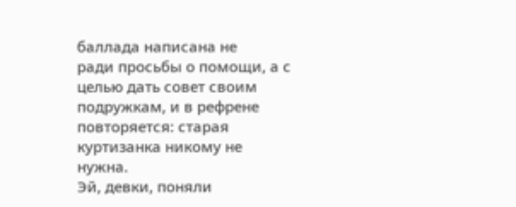баллада написана не
ради просьбы о помощи, а с целью дать совет своим подружкам, и в рефрене
повторяется: старая куртизанка никому не нужна.
Эй, девки, поняли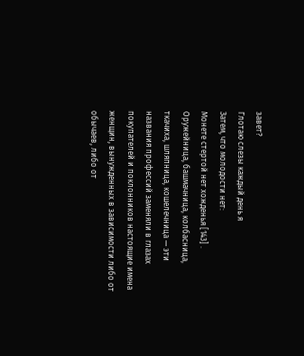завет?
Глотаю слезы каждый день я
Затем, что молодости нет:
Монете стертой нет хожденья [143] .
Оружейница, башмачница, колбасница, ткачиха, шляпница, кошелечница — эти
названия профессий заменяли в глазах покупателей и поклонников настоящие имена
женщин, вынужденных в зависимости либо от обычаев, либо от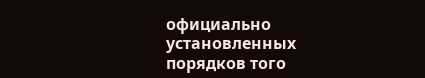официально
установленных порядков того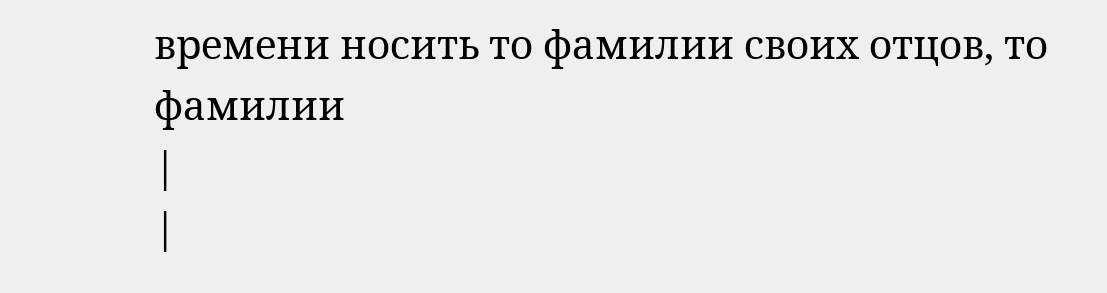времени носить то фамилии своих отцов, то фамилии
|
|